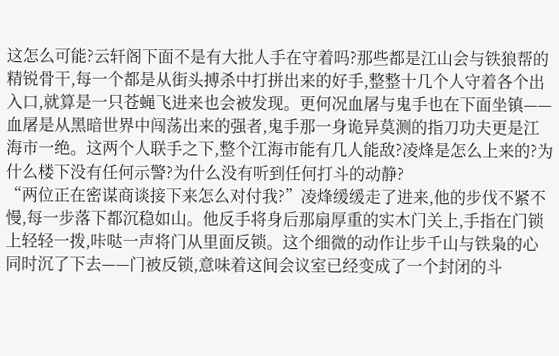这怎么可能?云轩阁下面不是有大批人手在守着吗?那些都是江山会与铁狼帮的精锐骨干,每一个都是从街头搏杀中打拼出来的好手,整整十几个人守着各个出入口,就算是一只苍蝇飞进来也会被发现。更何况血屠与鬼手也在下面坐镇——血屠是从黑暗世界中闯荡出来的强者,鬼手那一身诡异莫测的指刀功夫更是江海市一绝。这两个人联手之下,整个江海市能有几人能敌?凌烽是怎么上来的?为什么楼下没有任何示警?为什么没有听到任何打斗的动静?
“两位正在密谋商谈接下来怎么对付我?”凌烽缓缓走了进来,他的步伐不紧不慢,每一步落下都沉稳如山。他反手将身后那扇厚重的实木门关上,手指在门锁上轻轻一拨,咔哒一声将门从里面反锁。这个细微的动作让步千山与铁枭的心同时沉了下去——门被反锁,意味着这间会议室已经变成了一个封闭的斗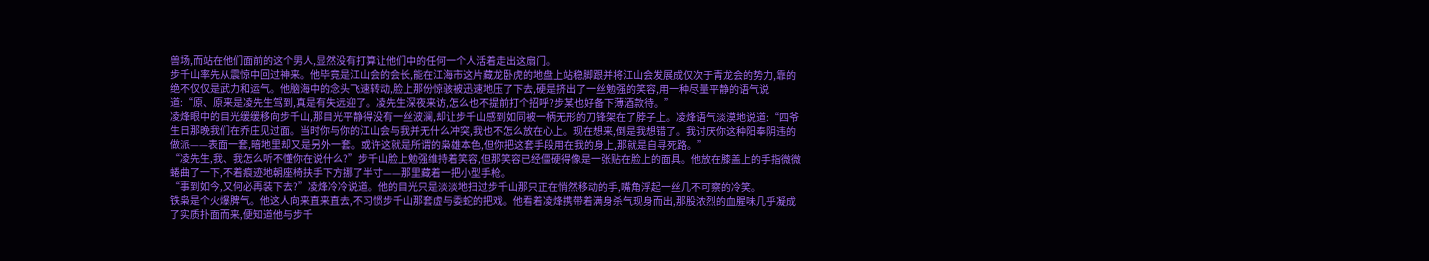兽场,而站在他们面前的这个男人,显然没有打算让他们中的任何一个人活着走出这扇门。
步千山率先从震惊中回过神来。他毕竟是江山会的会长,能在江海市这片藏龙卧虎的地盘上站稳脚跟并将江山会发展成仅次于青龙会的势力,靠的绝不仅仅是武力和运气。他脑海中的念头飞速转动,脸上那份惊骇被迅速地压了下去,硬是挤出了一丝勉强的笑容,用一种尽量平静的语气说道:“原、原来是凌先生驾到,真是有失远迎了。凌先生深夜来访,怎么也不提前打个招呼?步某也好备下薄酒款待。”
凌烽眼中的目光缓缓移向步千山,那目光平静得没有一丝波澜,却让步千山感到如同被一柄无形的刀锋架在了脖子上。凌烽语气淡漠地说道:“四爷生日那晚我们在乔庄见过面。当时你与你的江山会与我并无什么冲突,我也不怎么放在心上。现在想来,倒是我想错了。我讨厌你这种阳奉阴违的做派——表面一套,暗地里却又是另外一套。或许这就是所谓的枭雄本色,但你把这套手段用在我的身上,那就是自寻死路。”
“凌先生,我、我怎么听不懂你在说什么?”步千山脸上勉强维持着笑容,但那笑容已经僵硬得像是一张贴在脸上的面具。他放在膝盖上的手指微微蜷曲了一下,不着痕迹地朝座椅扶手下方挪了半寸——那里藏着一把小型手枪。
“事到如今,又何必再装下去?”凌烽冷冷说道。他的目光只是淡淡地扫过步千山那只正在悄然移动的手,嘴角浮起一丝几不可察的冷笑。
铁枭是个火爆脾气。他这人向来直来直去,不习惯步千山那套虚与委蛇的把戏。他看着凌烽携带着满身杀气现身而出,那股浓烈的血腥味几乎凝成了实质扑面而来,便知道他与步千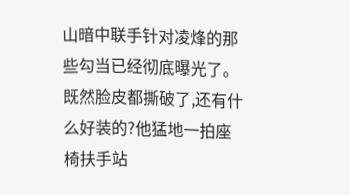山暗中联手针对凌烽的那些勾当已经彻底曝光了。既然脸皮都撕破了,还有什么好装的?他猛地一拍座椅扶手站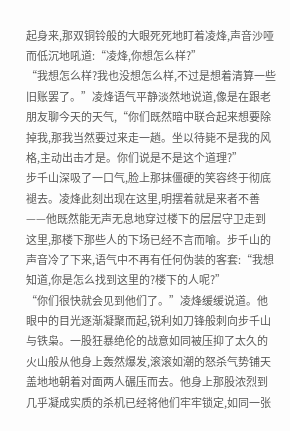起身来,那双铜铃般的大眼死死地盯着凌烽,声音沙哑而低沉地吼道:“凌烽,你想怎么样?”
“我想怎么样?我也没想怎么样,不过是想着清算一些旧账罢了。”凌烽语气平静淡然地说道,像是在跟老朋友聊今天的天气,“你们既然暗中联合起来想要除掉我,那我当然要过来走一趟。坐以待毙不是我的风格,主动出击才是。你们说是不是这个道理?”
步千山深吸了一口气,脸上那抹僵硬的笑容终于彻底褪去。凌烽此刻出现在这里,明摆着就是来者不善——他既然能无声无息地穿过楼下的层层守卫走到这里,那楼下那些人的下场已经不言而喻。步千山的声音冷了下来,语气中不再有任何伪装的客套:“我想知道,你是怎么找到这里的?楼下的人呢?”
“你们很快就会见到他们了。”凌烽缓缓说道。他眼中的目光逐渐凝聚而起,锐利如刀锋般刺向步千山与铁枭。一股狂暴绝伦的战意如同被压抑了太久的火山般从他身上轰然爆发,滚滚如潮的怒杀气势铺天盖地地朝着对面两人碾压而去。他身上那股浓烈到几乎凝成实质的杀机已经将他们牢牢锁定,如同一张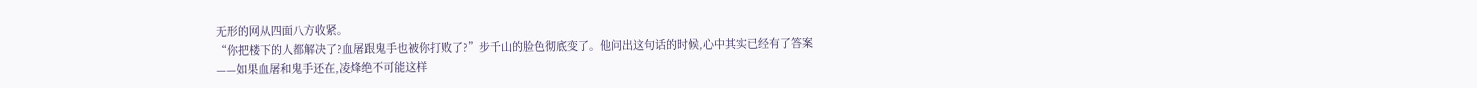无形的网从四面八方收紧。
“你把楼下的人都解决了?血屠跟鬼手也被你打败了?”步千山的脸色彻底变了。他问出这句话的时候,心中其实已经有了答案——如果血屠和鬼手还在,凌烽绝不可能这样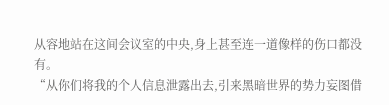从容地站在这间会议室的中央,身上甚至连一道像样的伤口都没有。
“从你们将我的个人信息泄露出去,引来黑暗世界的势力妄图借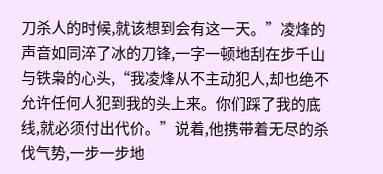刀杀人的时候,就该想到会有这一天。”凌烽的声音如同淬了冰的刀锋,一字一顿地刮在步千山与铁枭的心头,“我凌烽从不主动犯人,却也绝不允许任何人犯到我的头上来。你们踩了我的底线,就必须付出代价。”说着,他携带着无尽的杀伐气势,一步一步地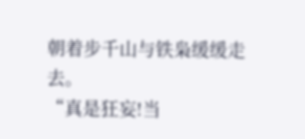朝着步千山与铁枭缓缓走去。
“真是狂妄!当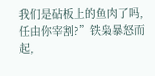我们是砧板上的鱼肉了吗,任由你宰割?”铁枭暴怒而起,